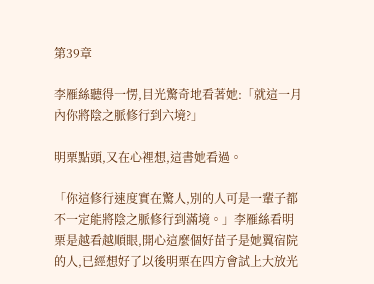第39章

李雁絲聽得一愣,目光驚奇地看著她:「就這一月內你將陰之脈修行到六境?」

明栗點頭,又在心裡想,這書她看過。

「你這修行速度實在驚人,別的人可是一輩子都不一定能將陰之脈修行到滿境。」李雁絲看明栗是越看越順眼,開心這麼個好苗子是她翼宿院的人,已經想好了以後明栗在四方會試上大放光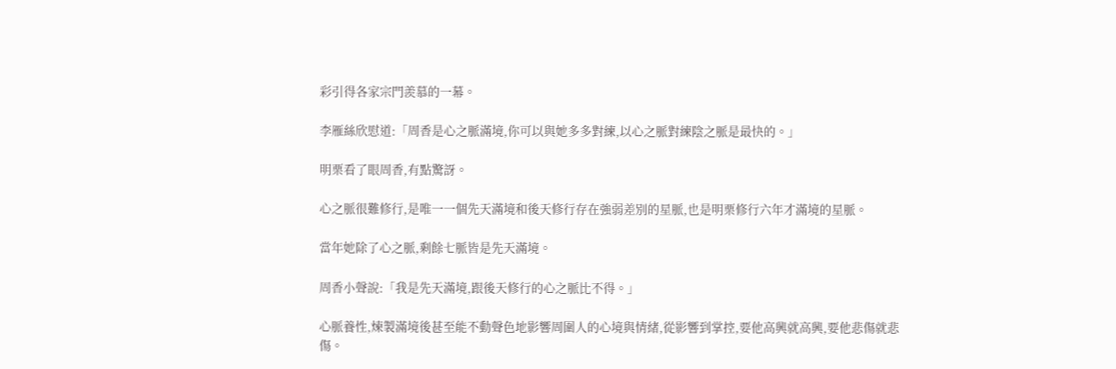彩引得各家宗門羨慕的一幕。

李雁絲欣慰道:「周香是心之脈滿境,你可以與她多多對練,以心之脈對練陰之脈是最快的。」

明栗看了眼周香,有點驚訝。

心之脈很難修行,是唯一一個先天滿境和後天修行存在強弱差別的星脈,也是明栗修行六年才滿境的星脈。

當年她除了心之脈,剩餘七脈皆是先天滿境。

周香小聲說:「我是先天滿境,跟後天修行的心之脈比不得。」

心脈養性,煉製滿境後甚至能不動聲色地影響周圍人的心境與情緒,從影響到掌控,要他高興就高興,要他悲傷就悲傷。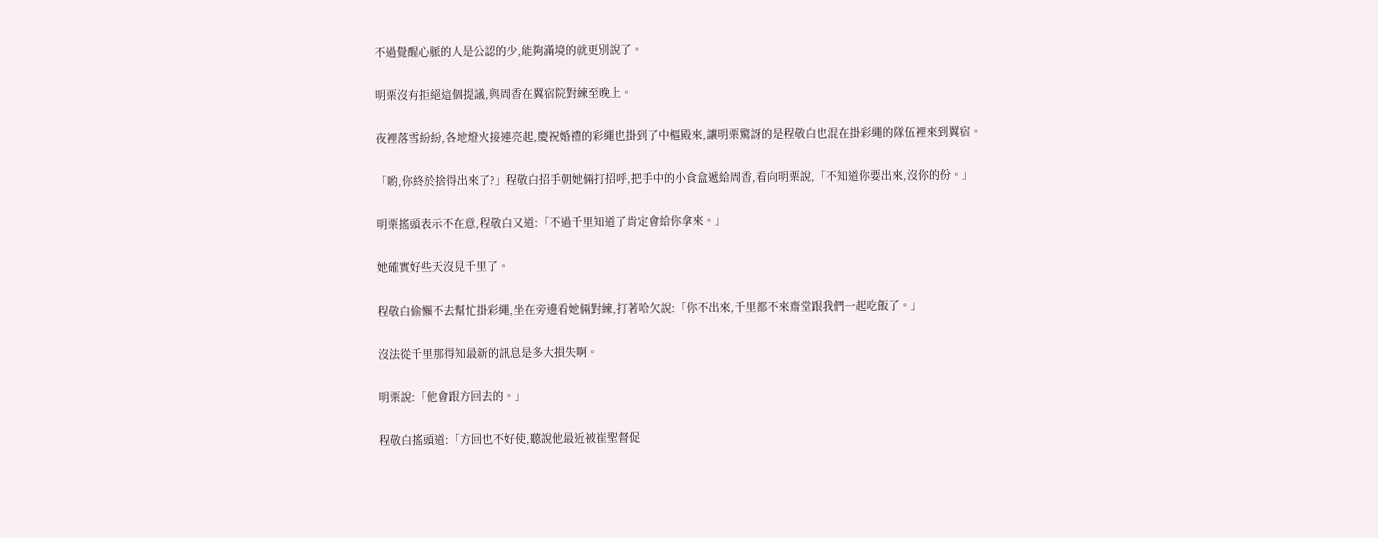不過覺醒心脈的人是公認的少,能夠滿境的就更別說了。

明栗沒有拒絕這個提議,與周香在翼宿院對練至晚上。

夜裡落雪紛紛,各地燈火接連亮起,慶祝婚禮的彩繩也掛到了中樞殿來,讓明栗驚訝的是程敬白也混在掛彩繩的隊伍裡來到翼宿。

「喲,你終於捨得出來了?」程敬白招手朝她倆打招呼,把手中的小食盒遞給周香,看向明栗說,「不知道你要出來,沒你的份。」

明栗搖頭表示不在意,程敬白又道:「不過千里知道了肯定會給你拿來。」

她確實好些天沒見千里了。

程敬白偷懶不去幫忙掛彩繩,坐在旁邊看她倆對練,打著哈欠說:「你不出來,千里都不來齋堂跟我們一起吃飯了。」

沒法從千里那得知最新的訊息是多大損失啊。

明栗說:「他會跟方回去的。」

程敬白搖頭道:「方回也不好使,聽說他最近被崔聖督促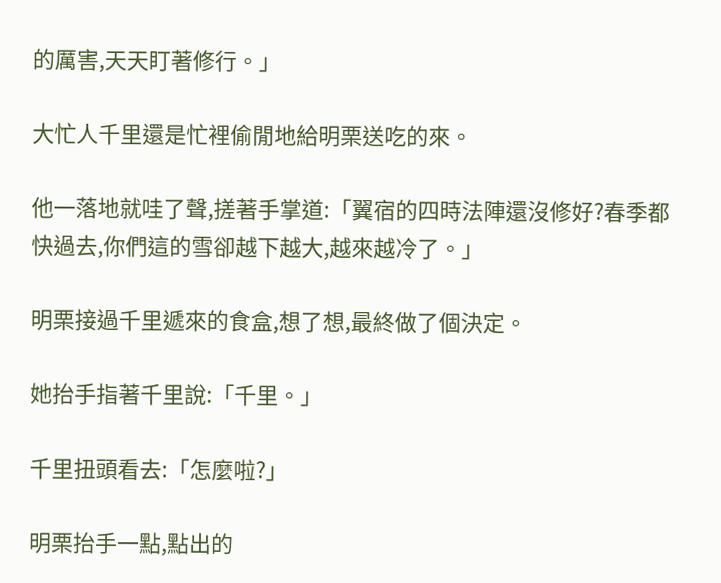的厲害,天天盯著修行。」

大忙人千里還是忙裡偷閒地給明栗送吃的來。

他一落地就哇了聲,搓著手掌道:「翼宿的四時法陣還沒修好?春季都快過去,你們這的雪卻越下越大,越來越冷了。」

明栗接過千里遞來的食盒,想了想,最終做了個決定。

她抬手指著千里說:「千里。」

千里扭頭看去:「怎麼啦?」

明栗抬手一點,點出的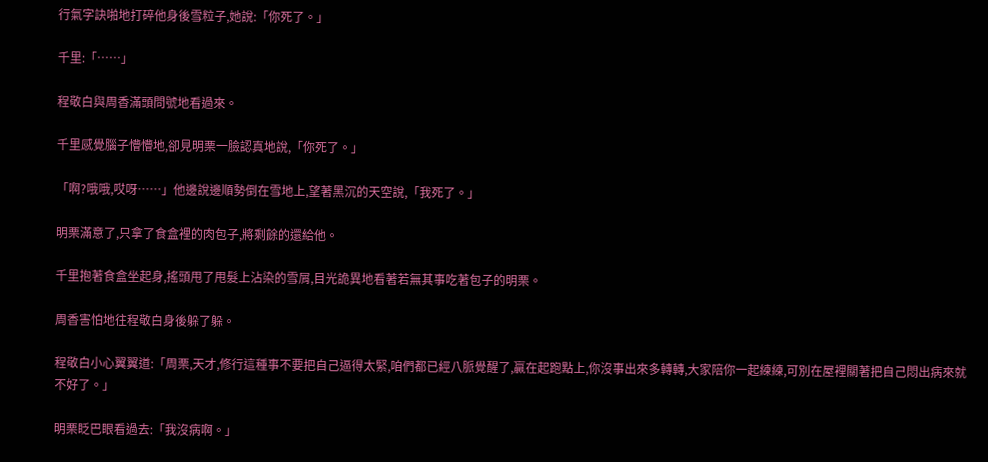行氣字訣啪地打碎他身後雪粒子,她說:「你死了。」

千里:「……」

程敬白與周香滿頭問號地看過來。

千里感覺腦子懵懵地,卻見明栗一臉認真地說,「你死了。」

「啊?哦哦,哎呀……」他邊說邊順勢倒在雪地上,望著黑沉的天空說,「我死了。」

明栗滿意了,只拿了食盒裡的肉包子,將剩餘的還給他。

千里抱著食盒坐起身,搖頭甩了甩髮上沾染的雪屑,目光詭異地看著若無其事吃著包子的明栗。

周香害怕地往程敬白身後躲了躲。

程敬白小心翼翼道:「周栗,天才,修行這種事不要把自己逼得太緊,咱們都已經八脈覺醒了,贏在起跑點上,你沒事出來多轉轉,大家陪你一起練練,可別在屋裡關著把自己悶出病來就不好了。」

明栗眨巴眼看過去:「我沒病啊。」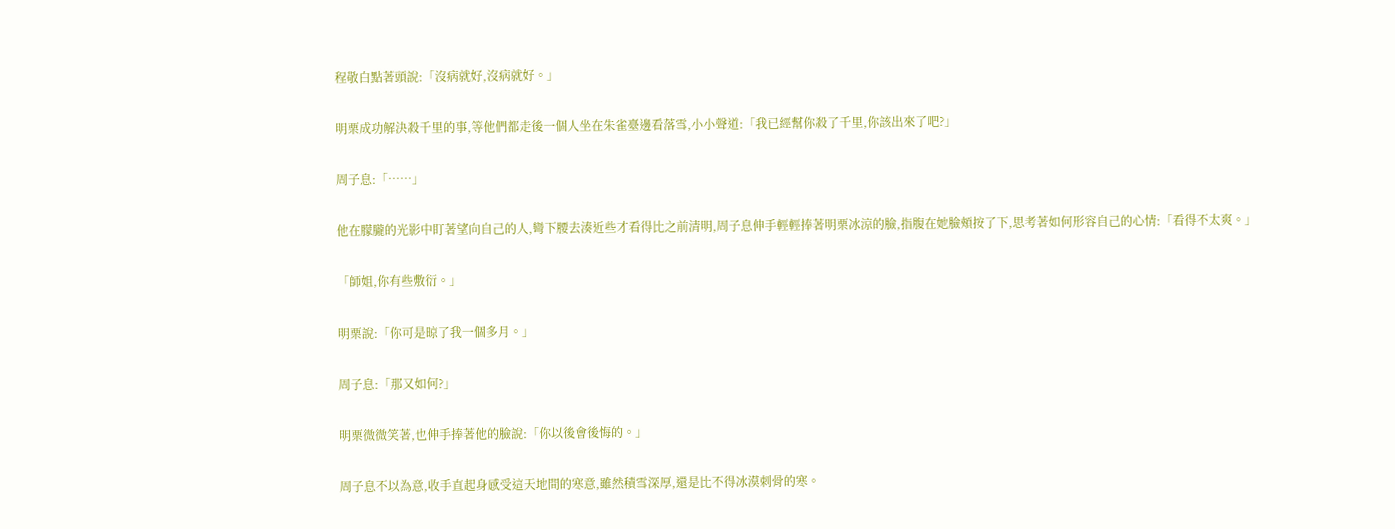程敬白點著頭說:「沒病就好,沒病就好。」

明栗成功解決殺千里的事,等他們都走後一個人坐在朱雀臺邊看落雪,小小聲道:「我已經幫你殺了千里,你該出來了吧?」

周子息:「……」

他在朦朧的光影中盯著望向自己的人,彎下腰去湊近些才看得比之前清明,周子息伸手輕輕捧著明栗冰涼的臉,指腹在她臉頰按了下,思考著如何形容自己的心情:「看得不太爽。」

「師姐,你有些敷衍。」

明栗說:「你可是晾了我一個多月。」

周子息:「那又如何?」

明栗微微笑著,也伸手捧著他的臉說:「你以後會後悔的。」

周子息不以為意,收手直起身感受這天地間的寒意,雖然積雪深厚,還是比不得冰漠刺骨的寒。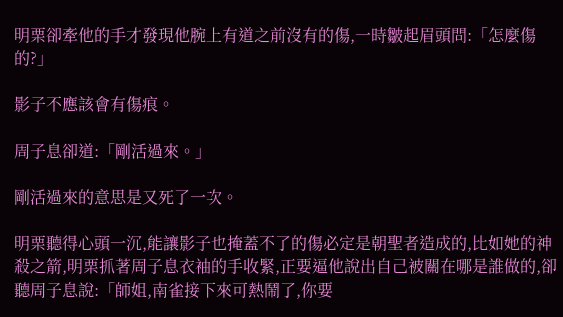明栗卻牽他的手才發現他腕上有道之前沒有的傷,一時皺起眉頭問:「怎麼傷的?」

影子不應該會有傷痕。

周子息卻道:「剛活過來。」

剛活過來的意思是又死了一次。

明栗聽得心頭一沉,能讓影子也掩蓋不了的傷必定是朝聖者造成的,比如她的神殺之箭,明栗抓著周子息衣袖的手收緊,正要逼他說出自己被關在哪是誰做的,卻聽周子息說:「師姐,南雀接下來可熱鬧了,你要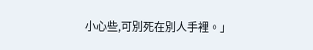小心些,可別死在別人手裡。」